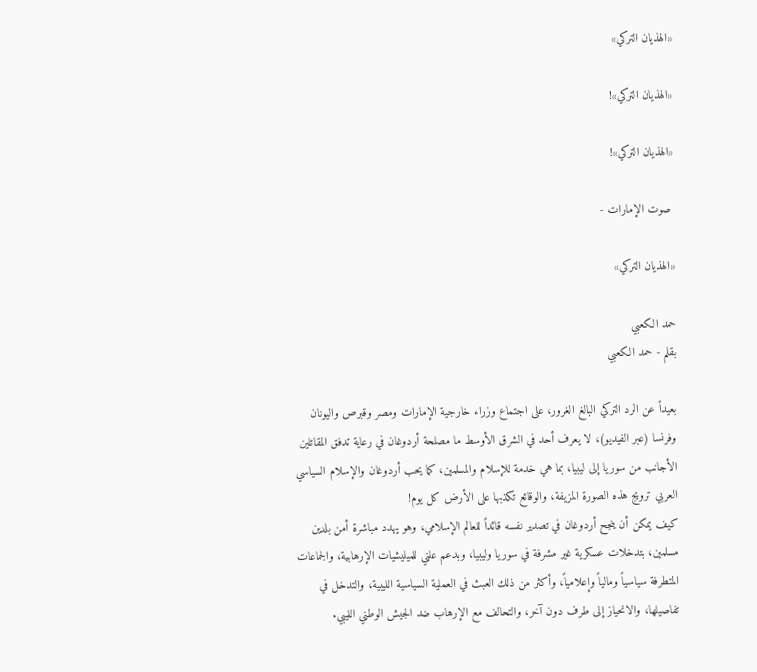«الهذيان التركي»

«الهذيان التركي»!

«الهذيان التركي»!

 صوت الإمارات -

«الهذيان التركي»

حمد الكعبي
بقلم - حمد الكعبي

بعيداً عن الرد التركي البالغ الغرور، على اجتماع وزراء خارجية الإمارات ومصر وقبرص واليونان وفرنسا (عبر الفيديو)، لا يعرف أحد في الشرق الأوسط ما مصلحة أردوغان في رعاية تدفق المقاتلين الأجانب من سوريا إلى ليبيا، بما هي خدمة للإسلام والمسلمين، كما يحب أردوغان والإسلام السياسي العربي ترويج هذه الصورة المزيفة، والوقائع تكذبها على الأرض كل يوم!
كيف يمكن أن ينجح أردوغان في تصدير نفسه قائداً للعالم الإسلامي، وهو يهدد مباشرة أمن بلدين مسلمين، بتدخلات عسكرية غير مشرفة في سوريا وليبيا، وبدعم علني للميليشيات الإرهابية، والجماعات المتطرفة سياسياً ومالياً وإعلامياً، وأكثر من ذلك العبث في العملية السياسية الليبية، والتدخل في تفاصيلها، والانحياز إلى طرف دون آخر، والتحالف مع الإرهاب ضد الجيش الوطني الليبي.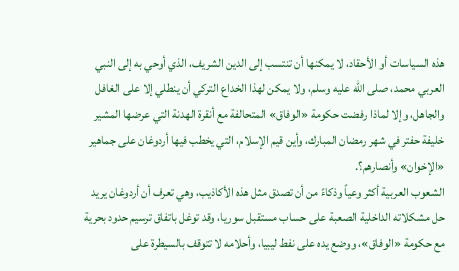هذه السياسات أو الأحقاد، لا يمكنها أن تنتسب إلى الدين الشريف، الذي أوحي به إلى النبي العربي محمد، صلى الله عليه وسلم، ولا يمكن لهذا الخداع التركي أن ينطلي إلا على الغافل والجاهل، وإلا لماذا رفضت حكومة «الوفاق» المتحالفة مع أنقرة الهدنة التي عرضها المشير خليفة حفتر في شهر رمضان المبارك، وأين قيم الإسلام، التي يخطب فيها أردوغان على جماهير «الإخوان» وأنصارهم؟.
الشعوب العربية أكثر وعياً وذكاءً من أن تصدق مثل هذه الأكاذيب، وهي تعرف أن أردوغان يريد حل مشكلاته الداخلية الصعبة على حساب مستقبل سوريا، وقد توغل باتفاق ترسيم حدود بحرية مع حكومة «الوفاق»، ووضع يده على نفط ليبيا، وأحلامه لا تتوقف بالسيطرة على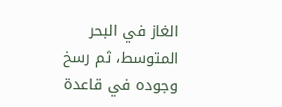الغاز في البحر المتوسط، ثم رسخ وجوده في قاعدة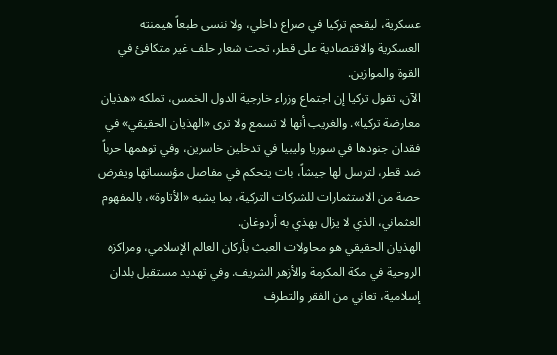عسكرية، ليقحم تركيا في صراع داخلي، ولا ننسى طبعاً هيمنته العسكرية والاقتصادية على قطر، تحت شعار حلف غير متكافئ في القوة والموازين.
الآن، تقول تركيا إن اجتماع وزراء خارجية الدول الخمس، تملكه «هذيان معارضة تركيا». والغريب أنها لا تسمع ولا ترى «الهذيان الحقيقي» في فقدان جنودها في سوريا وليبيا في تدخلين خاسرين، وفي توهمها حرباً ضد قطر، لترسل لها جيشاً، بات يتحكم في مفاصل مؤسساتها ويفرض حصة من الاستثمارات للشركات التركية، بما يشبه «الأتاوة»، بالمفهوم العثماني، الذي لا يزال يهذي به أردوغان.
الهذيان الحقيقي هو محاولات العبث بأركان العالم الإسلامي، ومراكزه الروحية في مكة المكرمة والأزهر الشريف. وفي تهديد مستقبل بلدان إسلامية، تعاني من الفقر والتطرف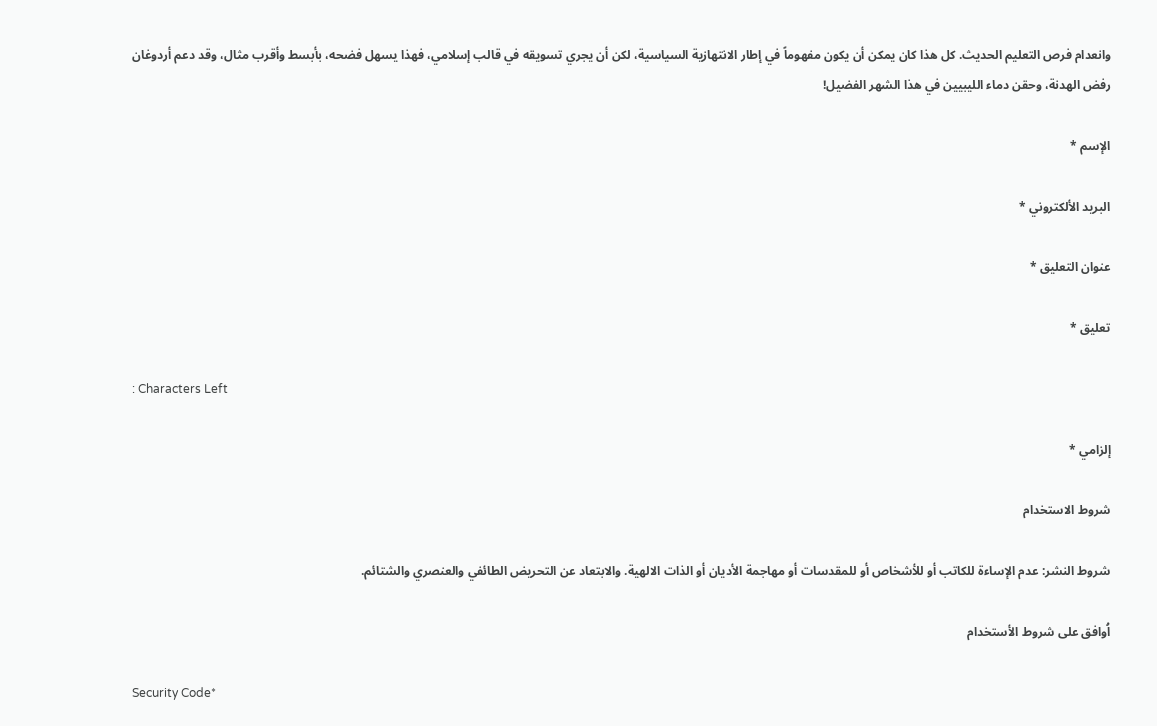وانعدام فرص التعليم الحديث. كل هذا كان يمكن أن يكون مفهوماً في إطار الانتهازية السياسية، لكن أن يجري تسويقه في قالب إسلامي، فهذا يسهل فضحه، بأبسط وأقرب مثال، وقد دعم أردوغان رفض الهدنة، وحقن دماء الليبيين في هذا الشهر الفضيل!

الإسم *

البريد الألكتروني *

عنوان التعليق *

تعليق *

: Characters Left

إلزامي *

شروط الاستخدام

شروط النشر: عدم الإساءة للكاتب أو للأشخاص أو للمقدسات أو مهاجمة الأديان أو الذات الالهية. والابتعاد عن التحريض الطائفي والعنصري والشتائم.

اُوافق على شروط الأستخدام

Security Code*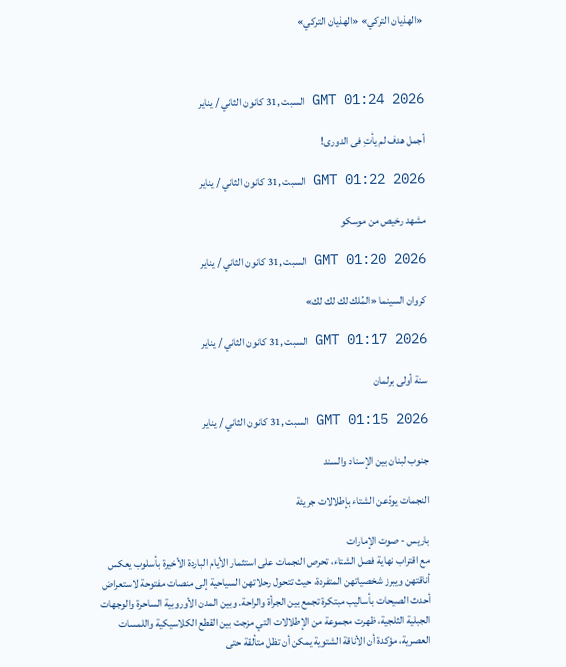«الهذيان التركي» «الهذيان التركي»



GMT 01:24 2026 السبت ,31 كانون الثاني / يناير

أجمل هدف لم يأتِ فى الدورى!

GMT 01:22 2026 السبت ,31 كانون الثاني / يناير

مشهد رخيص من موسكو

GMT 01:20 2026 السبت ,31 كانون الثاني / يناير

كروان السينما «المُلك لك لك لك»

GMT 01:17 2026 السبت ,31 كانون الثاني / يناير

سنة أولى برلمان

GMT 01:15 2026 السبت ,31 كانون الثاني / يناير

جنوب لبنان بين الإسناد والسند

النجمات يودّعن الشتاء بإطلالات جريئة

باريس - صوت الإمارات
مع اقتراب نهاية فصل الشتاء، تحرص النجمات على استثمار الأيام الباردة الأخيرة بأسلوب يعكس أناقتهن ويبرز شخصياتهن المتفردة، حيث تتحول رحلاتهن السياحية إلى منصات مفتوحة لاستعراض أحدث الصيحات بأساليب مبتكرة تجمع بين الجرأة والراحة. وبين المدن الأوروبية الساحرة والوجهات الجبلية الثلجية، ظهرت مجموعة من الإطلالات التي مزجت بين القطع الكلاسيكية واللمسات العصرية، مؤكدة أن الأناقة الشتوية يمكن أن تظل متألقة حتى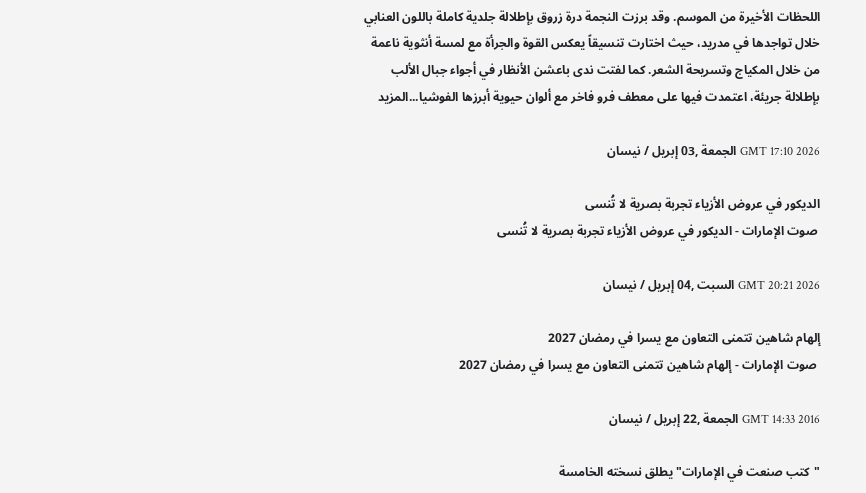اللحظات الأخيرة من الموسم. وقد برزت النجمة درة زروق بإطلالة جلدية كاملة باللون العنابي خلال تواجدها في مدريد، حيث اختارت تنسيقاً يعكس القوة والجرأة مع لمسة أنثوية ناعمة من خلال المكياج وتسريحة الشعر. كما لفتت ندى باعشن الأنظار في أجواء جبال الألب بإطلالة جريئة، اعتمدت فيها على معطف فرو فاخر مع ألوان حيوية أبرزها الفوشيا...المزيد

GMT 17:10 2026 الجمعة ,03 إبريل / نيسان

الديكور في عروض الأزياء تجربة بصرية لا تُنسى
 صوت الإمارات - الديكور في عروض الأزياء تجربة بصرية لا تُنسى

GMT 20:21 2026 السبت ,04 إبريل / نيسان

إلهام شاهين تتمنى التعاون مع يسرا في رمضان 2027
 صوت الإمارات - إلهام شاهين تتمنى التعاون مع يسرا في رمضان 2027

GMT 14:33 2016 الجمعة ,22 إبريل / نيسان

"كتب صنعت في الإمارات" يطلق نسخته الخامسة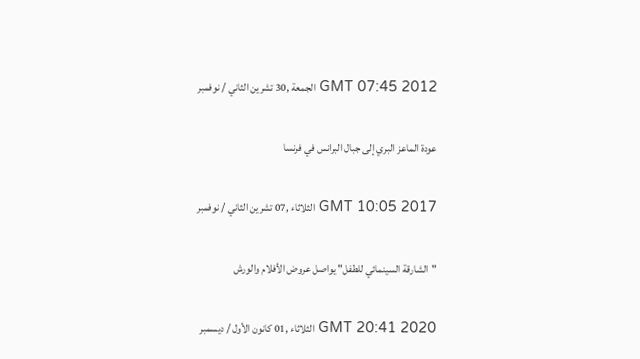GMT 07:45 2012 الجمعة ,30 تشرين الثاني / نوفمبر

عودة الماعز البري إلى جبال البرانس في فرنسا

GMT 10:05 2017 الثلاثاء ,07 تشرين الثاني / نوفمبر

"الشارقة السينمائي للطفل" يواصل عروض الأفلام والورش

GMT 20:41 2020 الثلاثاء ,01 كانون الأول / ديسمبر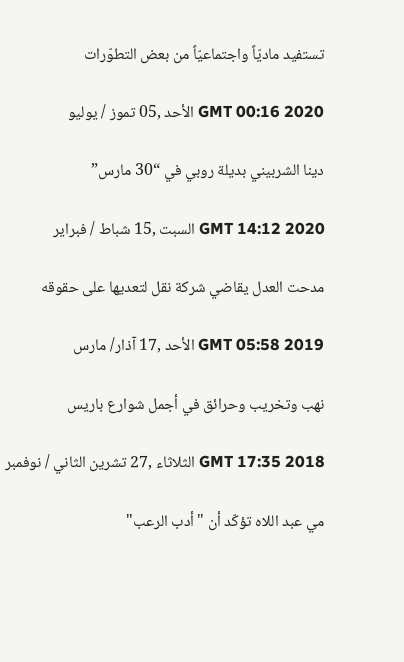تستفيد ماديّاً واجتماعيّاً من بعض التطوّرات

GMT 00:16 2020 الأحد ,05 تموز / يوليو

دينا الشربيني بديلة روبي في “30 مارس”

GMT 14:12 2020 السبت ,15 شباط / فبراير

مدحت العدل يقاضي شركة نقل لتعديها على حقوقه

GMT 05:58 2019 الأحد ,17 آذار/ مارس

نهب وتخريب وحرائق في أجمل شوارع باريس

GMT 17:35 2018 الثلاثاء ,27 تشرين الثاني / نوفمبر

مي عبد اللاه تؤكّد أن "أدب الرعب"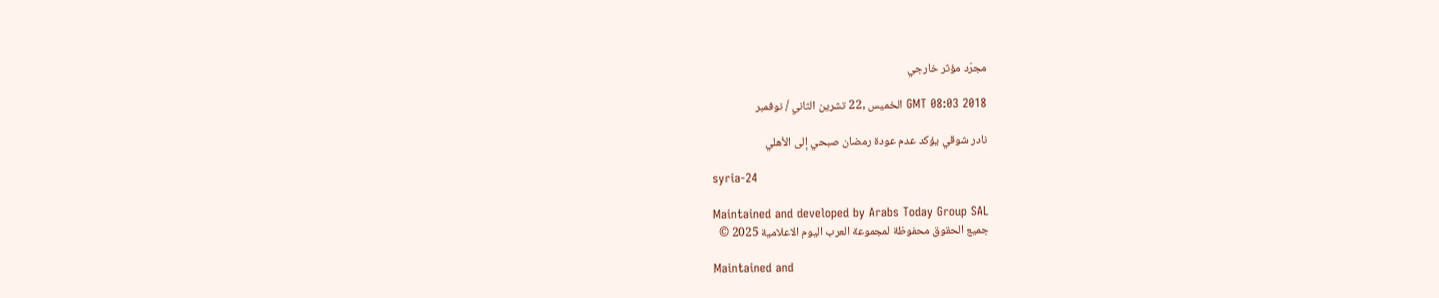مجرّد مؤثر خارجي

GMT 08:03 2018 الخميس ,22 تشرين الثاني / نوفمبر

نادر شوقي يؤكد عدم عودة رمضان صبحي إلى الأهلي

syria-24

Maintained and developed by Arabs Today Group SAL
جميع الحقوق محفوظة لمجموعة العرب اليوم الاعلامية 2025 ©

Maintained and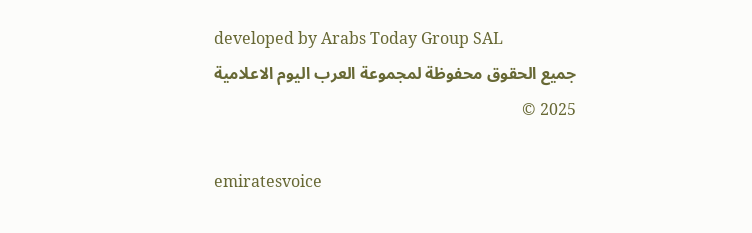developed by Arabs Today Group SAL
جميع الحقوق محفوظة لمجموعة العرب اليوم الاعلامية 2025 ©

emiratesvoice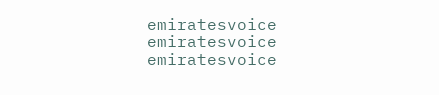emiratesvoice emiratesvoice emiratesvoice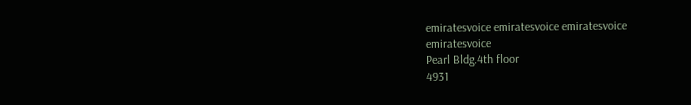emiratesvoice emiratesvoice emiratesvoice
emiratesvoice
Pearl Bldg.4th floor
4931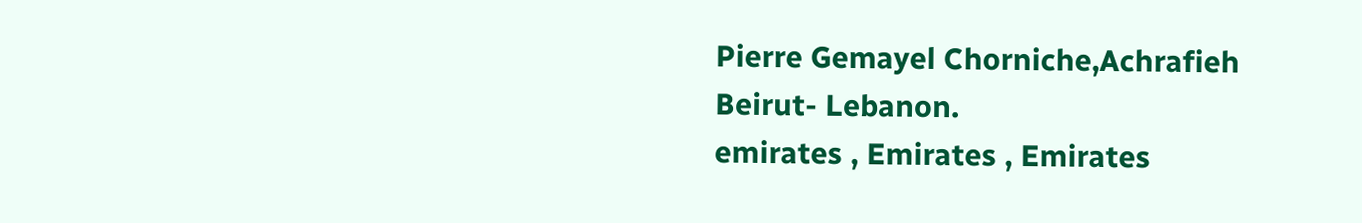Pierre Gemayel Chorniche,Achrafieh
Beirut- Lebanon.
emirates , Emirates , Emirates